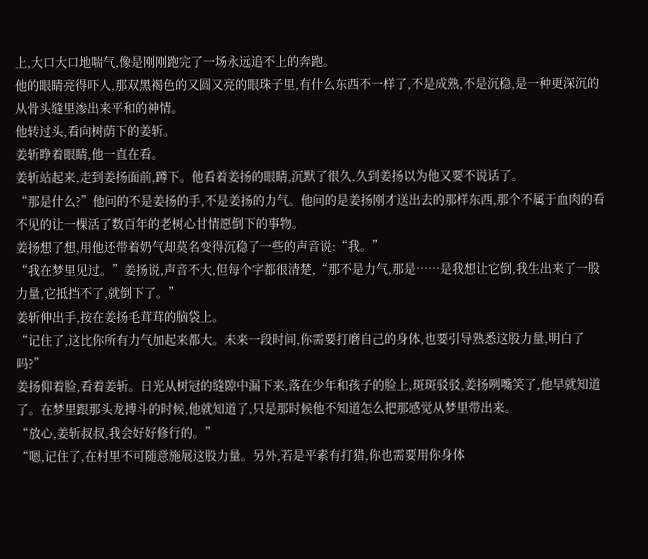上,大口大口地喘气,像是刚刚跑完了一场永远追不上的奔跑。
他的眼睛亮得吓人,那双黑褐色的又圆又亮的眼珠子里,有什么东西不一样了,不是成熟,不是沉稳,是一种更深沉的从骨头缝里渗出来平和的神情。
他转过头,看向树荫下的姜斩。
姜斩睁着眼睛,他一直在看。
姜斩站起来,走到姜扬面前,蹲下。他看着姜扬的眼睛,沉默了很久,久到姜扬以为他又要不说话了。
“那是什么?”他问的不是姜扬的手,不是姜扬的力气。他问的是姜扬刚才送出去的那样东西,那个不属于血肉的看不见的让一棵活了数百年的老树心甘情愿倒下的事物。
姜扬想了想,用他还带着奶气却莫名变得沉稳了一些的声音说:“我。”
“我在梦里见过。”姜扬说,声音不大,但每个字都很清楚,“那不是力气,那是……是我想让它倒,我生出来了一股力量,它抵挡不了,就倒下了。”
姜斩伸出手,按在姜扬毛茸茸的脑袋上。
“记住了,这比你所有力气加起来都大。未来一段时间,你需要打磨自己的身体,也要引导熟悉这股力量,明白了吗?”
姜扬仰着脸,看着姜斩。日光从树冠的缝隙中漏下来,落在少年和孩子的脸上,斑斑驳驳,姜扬咧嘴笑了,他早就知道了。在梦里跟那头龙搏斗的时候,他就知道了,只是那时候他不知道怎么把那感觉从梦里带出来。
“放心,姜斩叔叔,我会好好修行的。”
“嗯,记住了,在村里不可随意施展这股力量。另外,若是平素有打猎,你也需要用你身体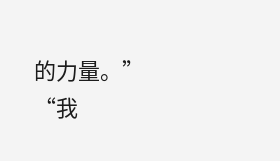的力量。”
“我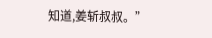知道,姜斩叔叔。”